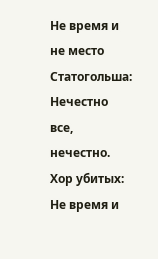Не время и не место
Статогольша: Нечестно все, нечестно.
Хор убитых: Не время и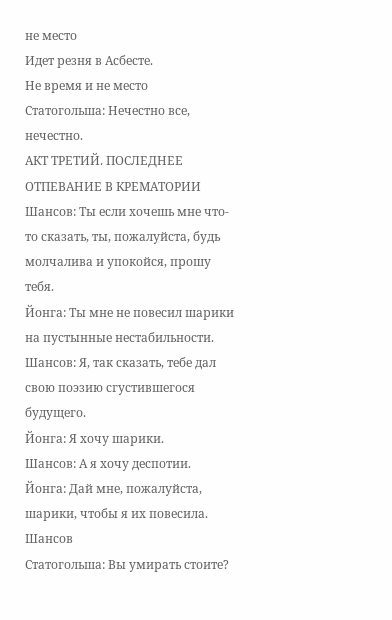не место
Идет резня в Асбесте.
Не время и не место
Статогольша: Нечестно все, нечестно.
АКТ ТРЕТИЙ. ПОСЛЕДНЕЕ ОТПЕВАНИЕ В КРЕМАТОРИИ
Шансов: Ты если хочешь мне что-то сказать, ты, пожалуйста, будь молчалива и упокойся, прошу тебя.
Йонга: Ты мне не повесил шарики на пустынные нестабильности.
Шансов: Я, так сказать, тебе дал свою поэзию сгустившегося будущего.
Йонга: Я хочу шарики.
Шансов: А я хочу деспотии.
Йонга: Дай мне, пожалуйста, шарики, чтобы я их повесила.
Шансов
Статогольша: Вы умирать стоите?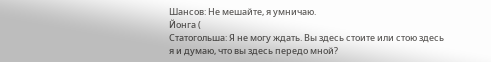Шансов: Не мешайте, я умничаю.
Йонга (
Статогольша: Я не могу ждать. Вы здесь стоите или стою здесь я и думаю, что вы здесь передо мной?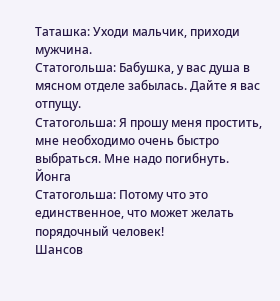Таташка: Уходи мальчик, приходи мужчина.
Статогольша: Бабушка, у вас душа в мясном отделе забылась. Дайте я вас отпущу.
Статогольша: Я прошу меня простить, мне необходимо очень быстро выбраться. Мне надо погибнуть.
Йонга
Статогольша: Потому что это единственное, что может желать порядочный человек!
Шансов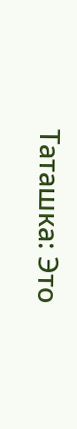Таташка: Это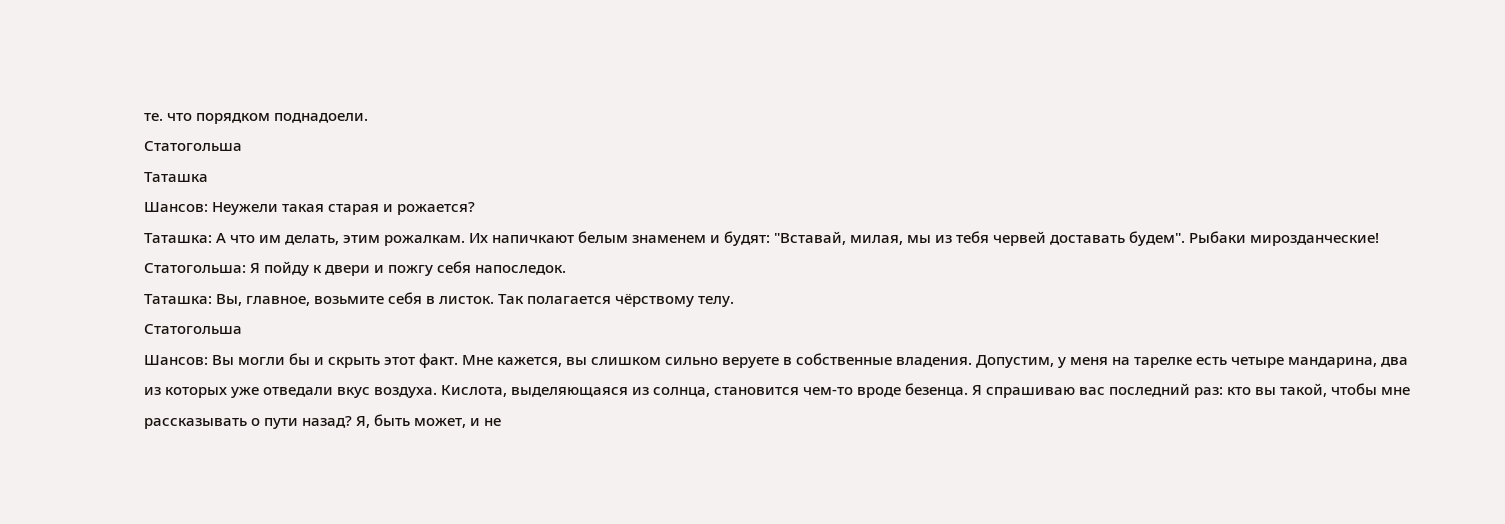те. что порядком поднадоели.
Статогольша
Таташка
Шансов: Неужели такая старая и рожается?
Таташка: А что им делать, этим рожалкам. Их напичкают белым знаменем и будят: "Вставай, милая, мы из тебя червей доставать будем". Рыбаки мирозданческие!
Статогольша: Я пойду к двери и пожгу себя напоследок.
Таташка: Вы, главное, возьмите себя в листок. Так полагается чёрствому телу.
Статогольша
Шансов: Вы могли бы и скрыть этот факт. Мне кажется, вы слишком сильно веруете в собственные владения. Допустим, у меня на тарелке есть четыре мандарина, два из которых уже отведали вкус воздуха. Кислота, выделяющаяся из солнца, становится чем-то вроде безенца. Я спрашиваю вас последний раз: кто вы такой, чтобы мне рассказывать о пути назад? Я, быть может, и не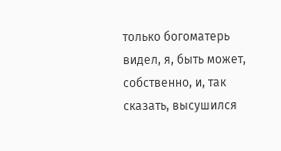только богоматерь видел, я, быть может, собственно, и, так сказать, высушился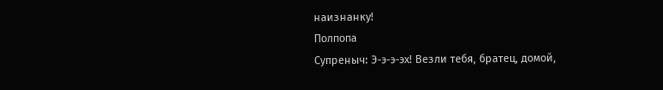наизнанку!
Полпопа
Супреныч: Э-э-э-эх! Везли тебя, братец, домой,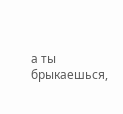а ты брыкаешься,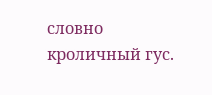словно кроличный гус.